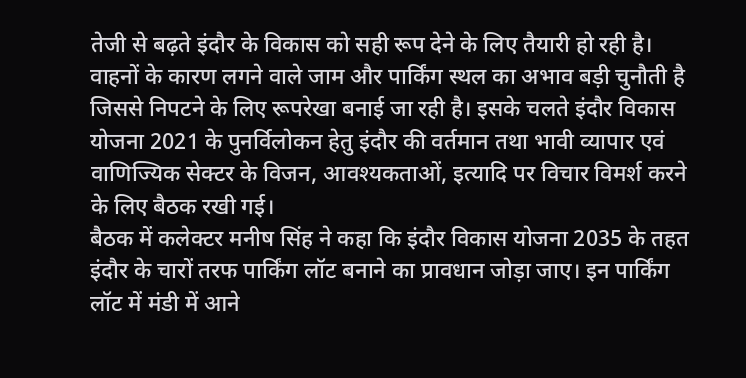तेजी से बढ़ते इंदौर के विकास को सही रूप देने के लिए तैयारी हो रही है। वाहनों के कारण लगने वाले जाम और पार्किंग स्थल का अभाव बड़ी चुनौती है जिससे निपटने के लिए रूपरेखा बनाई जा रही है। इसके चलते इंदौर विकास योजना 2021 के पुनर्विलोकन हेतु इंदौर की वर्तमान तथा भावी व्यापार एवं वाणिज्यिक सेक्टर के विजन, आवश्यकताओं, इत्यादि पर विचार विमर्श करने के लिए बैठक रखी गई।
बैठक में कलेक्टर मनीष सिंह ने कहा कि इंदौर विकास योजना 2035 के तहत इंदौर के चारों तरफ पार्किंग लॉट बनाने का प्रावधान जोड़ा जाए। इन पार्किंग लॉट में मंडी में आने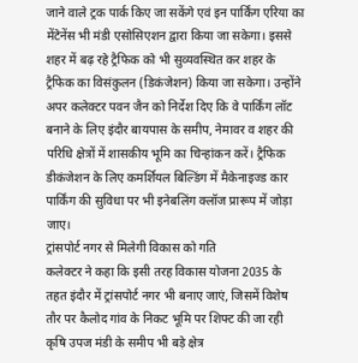जाने वाले ट्रक पार्क किए जा सकेंगे एवं इन पार्किंग एरिया का मेंटेनेंस भी मंडी एसोसिएशन द्वारा किया जा सकेगा। इससे शहर में बढ़ रहे ट्रैफिक को भी सुव्यवस्थित कर शहर के ट्रैफिक का विसंकुलन (डिकंजेशन) किया जा सकेगा। उन्होंने अपर कलेक्टर पवन जैन को निर्देश दिए कि वे पार्किंग लॉट बनाने के लिए इंदौर बायपास के समीप, नेमावर व शहर की परिधि क्षेत्रों में शासकीय भूमि का चिन्हांकन करें। ट्रैफिक डीकंजेशन के लिए कमर्शियल बिल्डिंग में मैकेनाइज्ड कार पार्किंग की सुविधा पर भी इनेबलिंग क्लॉज प्रारूप में जोड़ा जाए।
ट्रांसपोर्ट नगर से मिलेगी विकास को गति
कलेक्टर ने कहा कि इसी तरह विकास योजना 2035 के तहत इंदौर में ट्रांसपोर्ट नगर भी बनाए जाएं, जिसमें विशेष तौर पर कैलोद गांव के निकट भूमि पर शिफ्ट की जा रही कृषि उपज मंडी के समीप भी बड़े क्षेत्र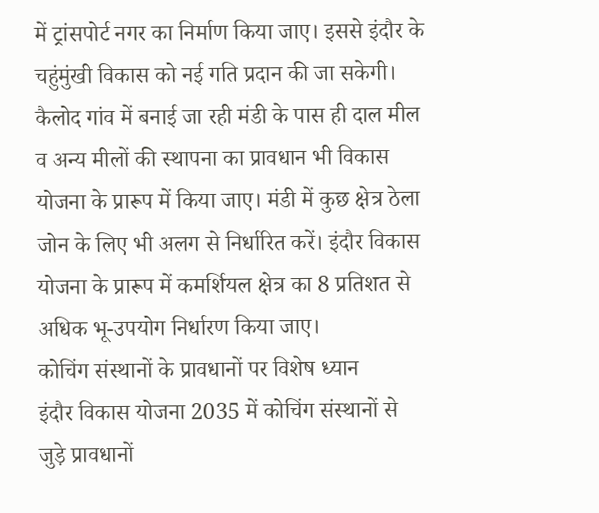में ट्रांसपोर्ट नगर का निर्माण किया जाए। इससे इंदौर के चहुंमुंखी विकास को नई गति प्रदान की जा सकेगी। कैलोद गांव में बनाई जा रही मंडी के पास ही दाल मील व अन्य मीलों की स्थापना का प्रावधान भी विकास योजना के प्रारूप में किया जाए। मंडी में कुछ क्षेत्र ठेला जोन के लिए भी अलग से निर्धारित करें। इंदौर विकास योजना के प्रारूप में कमर्शियल क्षेत्र का 8 प्रतिशत से अधिक भू-उपयोग निर्धारण किया जाए।
कोचिंग संस्थानों के प्रावधानों पर विशेष ध्यान
इंदौर विकास योजना 2035 में कोचिंग संस्थानों से जुड़े प्रावधानों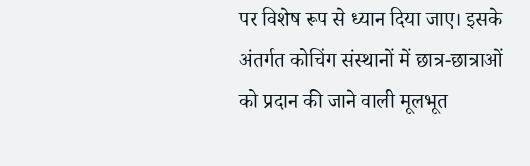पर विशेष रूप से ध्यान दिया जाए। इसके अंतर्गत कोचिंग संस्थानों में छात्र-छात्राओं को प्रदान की जाने वाली मूलभूत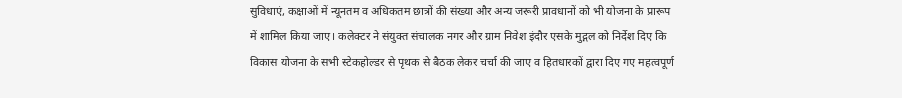सुविधाएं, कक्षाओं में न्यूनतम व अधिकतम छात्रों की संख्या और अन्य जरूरी प्रावधानों को भी योजना के प्रारूप में शामिल किया जाए। कलेक्टर ने संयुक्त संचालक नगर और ग्राम निवेश इंदौर एसके मुद्गल को निर्देश दिए कि विकास योजना के सभी स्टेकहोल्डर से पृथक से बैठक लेकर चर्चा की जाए व हितधारकों द्वारा दिए गए महत्वपूर्ण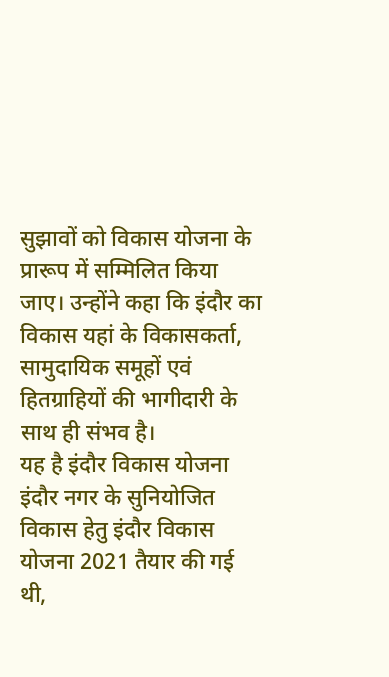सुझावों को विकास योजना के प्रारूप में सम्मिलित किया जाए। उन्होंने कहा कि इंदौर का विकास यहां के विकासकर्ता, सामुदायिक समूहों एवं हितग्राहियों की भागीदारी के साथ ही संभव है।
यह है इंदौर विकास योजना
इंदौर नगर के सुनियोजित विकास हेतु इंदौर विकास योजना 2021 तैयार की गई थी,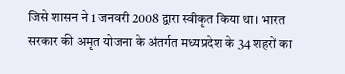जिसे शासन ने 1 जनवरी 2008 द्वारा स्वीकृत किया था। भारत सरकार की अमृत योजना के अंतर्गत मध्यप्रदेश के 34 शहरों का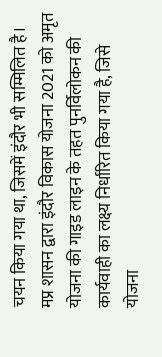चयन किया गया था, जिसमें इंदौर भी सम्मिलित है। मप्र शासन द्वारा इंदौर विकास योजना 2021 को अमृत योजना की गाइड लाइन के तहत पुनर्विलोकन की कार्यवाही का लक्ष्य निर्धारित किया गया है, जिसे योजना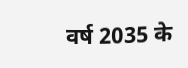वर्ष 2035 के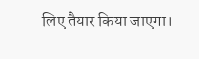लिए तैयार किया जाएगा।